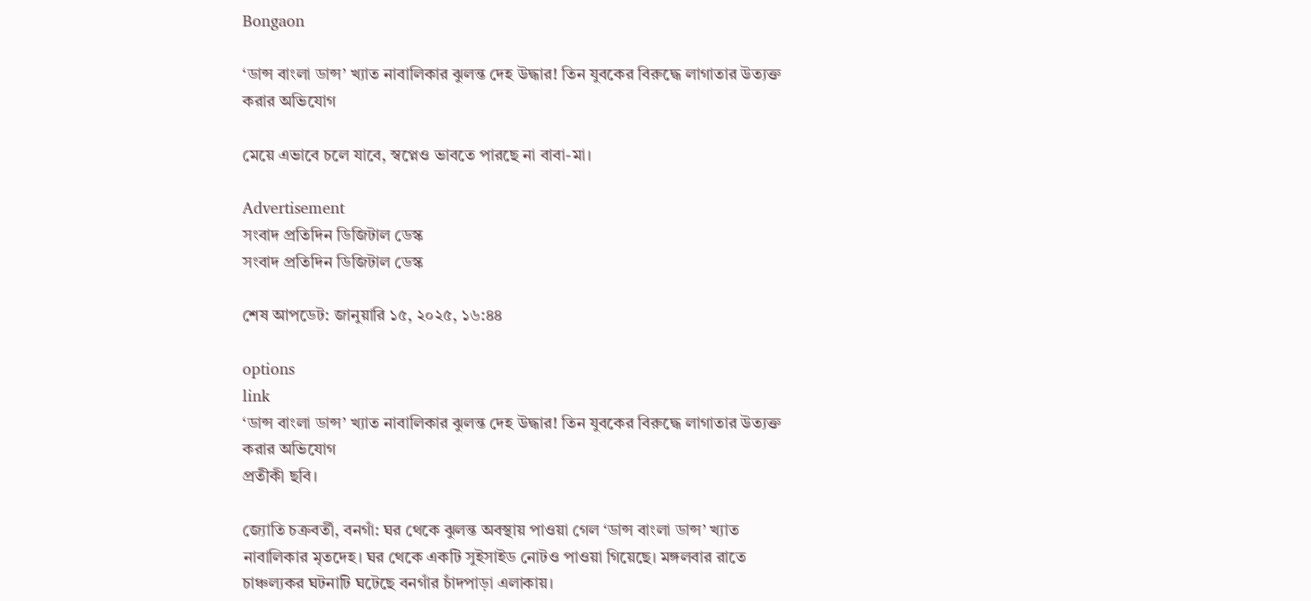Bongaon

‘ডান্স বাংলা ডান্স’ খ্যাত নাবালিকার ঝুলন্ত দেহ উদ্ধার! তিন যুবকের বিরুদ্ধে লাগাতার উত্যক্ত করার অভিযোগ

মেয়ে এভাবে চলে যাবে, স্বপ্নেও ভাবতে পারছে না বাবা-মা।

Advertisement
সংবাদ প্রতিদিন ডিজিটাল ডেস্ক
সংবাদ প্রতিদিন ডিজিটাল ডেস্ক

শেষ আপডেট: জানুয়ারি ১৫, ২০২৫, ১৬:৪৪

options
link
‘ডান্স বাংলা ডান্স’ খ্যাত নাবালিকার ঝুলন্ত দেহ উদ্ধার! তিন যুবকের বিরুদ্ধে লাগাতার উত্যক্ত করার অভিযোগ
প্রতীকী ছবি।

জ্যোতি চক্রবর্তী, বনগাঁ: ঘর থেকে ঝুলন্ত অবস্থায় পাওয়া গেল ‘ডান্স বাংলা ডান্স’ খ্যাত নাবালিকার মৃতদেহ। ঘর থেকে একটি সুইসাইড নোটও পাওয়া গিয়েছে। মঙ্গলবার রাতে চাঞ্চল্যকর ঘটনাটি ঘটেছে বনগাঁর চাঁদপাড়া এলাকায়।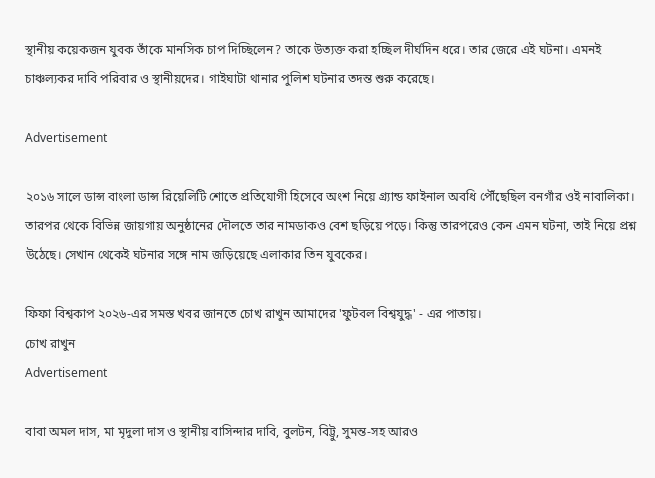স্থানীয় কয়েকজন যুবক তাঁকে মানসিক চাপ দিচ্ছিলেন? তাকে উত্যক্ত করা হচ্ছিল দীর্ঘদিন ধরে। তার জেরে এই ঘটনা। এমনই চাঞ্চল্যকর দাবি পরিবার ও স্থানীয়দের। গাইঘাটা থানার পুলিশ ঘটনার তদন্ত শুরু করেছে।

Advertisement

২০১৬ সালে ডান্স বাংলা ডান্স রিয়েলিটি শোতে প্রতিযোগী হিসেবে অংশ নিয়ে গ্র্যান্ড ফাইনাল অবধি পৌঁছেছিল বনগাঁর ওই নাবালিকা। তারপর থেকে বিভিন্ন জায়গায় অনুষ্ঠানের দৌলতে তার নামডাকও বেশ ছড়িয়ে পড়ে। কিন্তু তারপরেও কেন এমন ঘটনা, তাই নিয়ে প্রশ্ন উঠেছে। সেখান থেকেই ঘটনার সঙ্গে নাম জড়িয়েছে এলাকার তিন যুবকের।

ফিফা বিশ্বকাপ ২০২৬-এর সমস্ত খবর জানতে চোখ রাখুন আমাদের 'ফুটবল বিশ্বযুদ্ধ' - এর পাতায়।
চোখ রাখুন
Advertisement

বাবা অমল দাস, মা মৃদুলা দাস ও স্থানীয় বাসিন্দার দাবি, বুলটন, বিট্টু, সুমন্ত-সহ আরও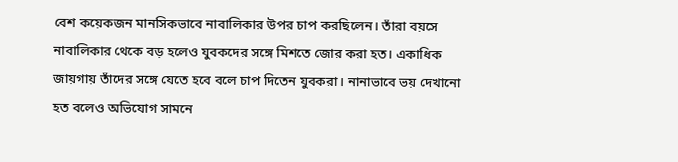বেশ কয়েকজন মানসিকভাবে নাবালিকার উপর চাপ করছিলেন। তাঁরা বয়সে নাবালিকার থেকে বড় হলেও যুবকদের সঙ্গে মিশতে জোর করা হত। একাধিক জায়গায় তাঁদের সঙ্গে যেতে হবে বলে চাপ দিতেন যুবকরা। নানাভাবে ভয় দেখানো হত বলেও অভিযোগ সামনে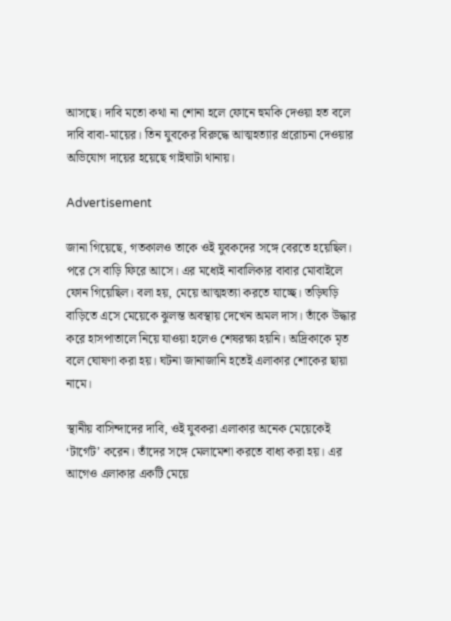আসছে। দাবি মতো কথা না শোনা হলে ফোনে হুমকি দেওয়া হত বলে দাবি বাবা-মায়ের। তিন যুবকের বিরুদ্ধে আত্মহত্যার প্ররোচনা দেওয়ার অভিযোগ দায়ের হয়েছে গাইঘাটা থানায়।

Advertisement

জানা গিয়েছে, গতকালও তাকে ওই যুবকদের সঙ্গে বেরতে হয়েছিল। পরে সে বাড়ি ফিরে আসে। এর মধ্যেই নাবালিকার বাবার মোবাইলে ফোন গিয়েছিল। বলা হয়, মেয়ে আত্মহত্যা করতে যাচ্ছে। তড়িঘড়ি বাড়িতে এসে মেয়েকে ঝুলন্ত অবস্থায় দেখেন অমল দাস। তাঁকে উদ্ধার করে হাসপাতালে নিয়ে যাওয়া হলেও শেষরক্ষা হয়নি। অদ্রিকাকে মৃত বলে ঘোষণা করা হয়। ঘটনা জানাজানি হতেই এলাকার শোকের ছায়া নামে।

স্থানীয় বাসিন্দাদের দাবি, ওই যুবকরা এলাকার অনেক মেয়েকেই ‘টার্গেট’ করেন। তাঁদের সঙ্গে মেলামেশা করতে বাধ্য করা হয়। এর আগেও এলাকার একটি মেয়ে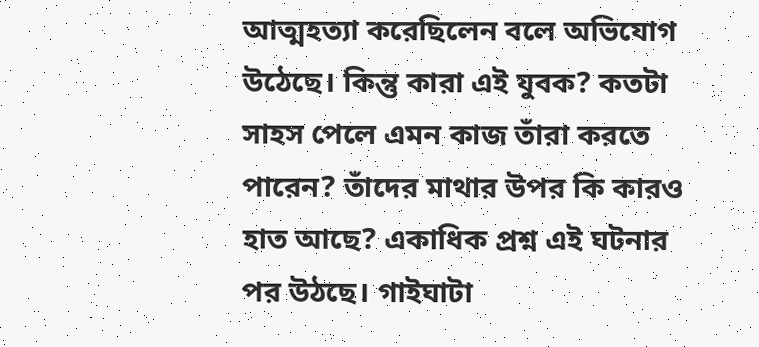আত্মহত্যা করেছিলেন বলে অভিযোগ উঠেছে। কিন্তু কারা এই যুবক? কতটা সাহস পেলে এমন কাজ তাঁরা করতে পারেন? তাঁদের মাথার উপর কি কারও হাত আছে? একাধিক প্রশ্ন এই ঘটনার পর উঠছে। গাইঘাটা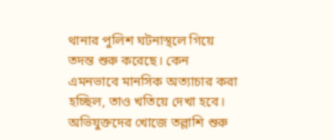থানার পুলিশ ঘটনাস্থলে গিয়ে তদন্ত শুরু করেছে। কেন এমনভাবে মানসিক অত্যাচার করা হচ্ছিল, তাও খতিয়ে দেখা হবে। অভিযুক্তদের খোজে তল্লাশি শুরু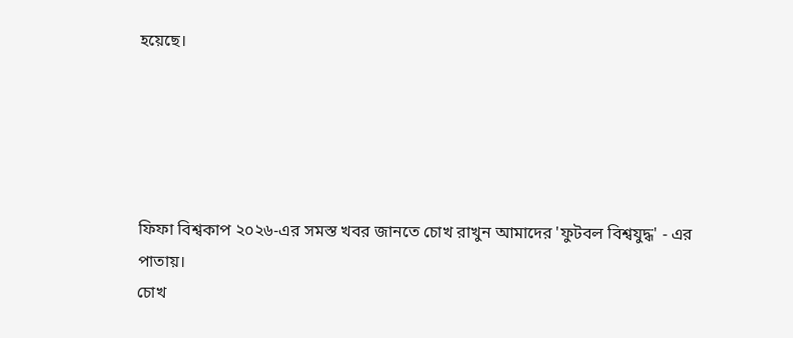হয়েছে।





ফিফা বিশ্বকাপ ২০২৬-এর সমস্ত খবর জানতে চোখ রাখুন আমাদের 'ফুটবল বিশ্বযুদ্ধ' - এর পাতায়।
চোখ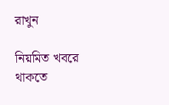রাখুন

নিয়মিত খবরে থাকতে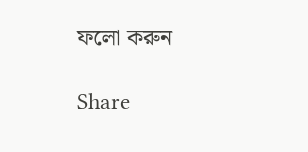ফলো করুন

Share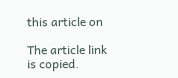this article on

The article link is copied.